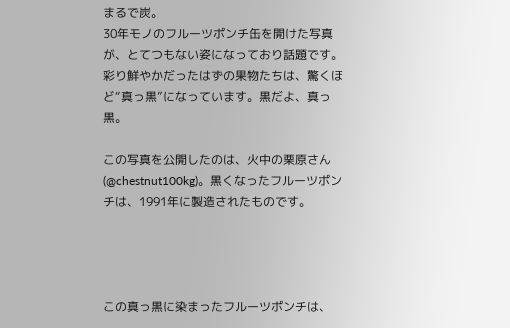まるで炭。
30年モノのフルーツポンチ缶を開けた写真が、とてつもない姿になっており話題です。彩り鮮やかだったはずの果物たちは、驚くほど“真っ黒”になっています。黒だよ、真っ黒。

この写真を公開したのは、火中の栗原さん(@chestnut100kg)。黒くなったフルーツポンチは、1991年に製造されたものです。




この真っ黒に染まったフルーツポンチは、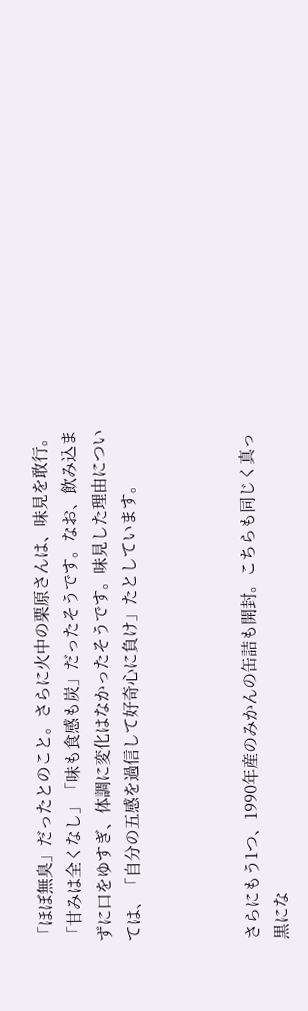「ほぼ無臭」だったとのこと。さらに火中の栗原さんは、味見を敢行。「甘みは全くなし」「味も食感も炭」だったそうです。なお、飲み込まずに口をゆすぎ、体調に変化はなかったそうです。味見した理由については、「自分の五感を過信して好奇心に負け」たとしています。



さらにもう1つ、1990年産のみかんの缶詰も開封。こちらも同じく真っ黒にな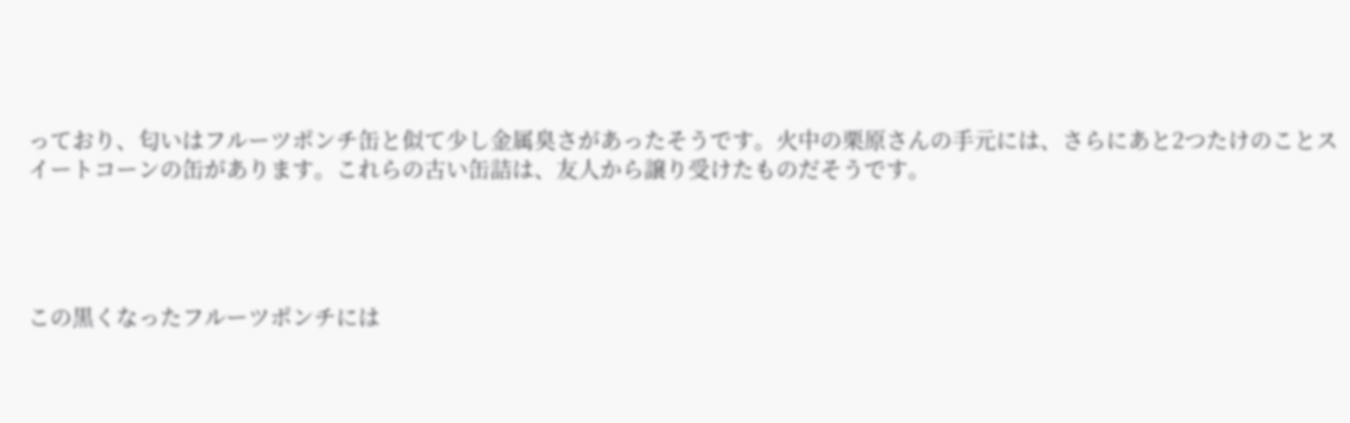っており、匂いはフルーツポンチ缶と似て少し金属臭さがあったそうです。火中の栗原さんの手元には、さらにあと2つたけのことスイートコーンの缶があります。これらの古い缶詰は、友人から譲り受けたものだそうです。




この黒くなったフルーツポンチには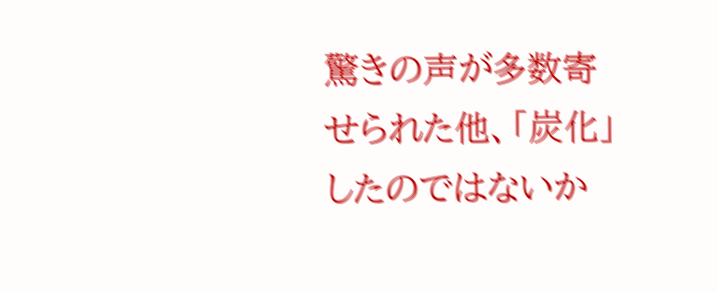驚きの声が多数寄せられた他、「炭化」したのではないか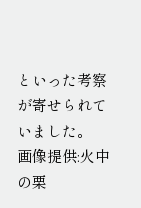といった考察が寄せられていました。
画像提供:火中の栗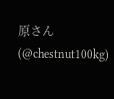原さん(@chestnut100kg)